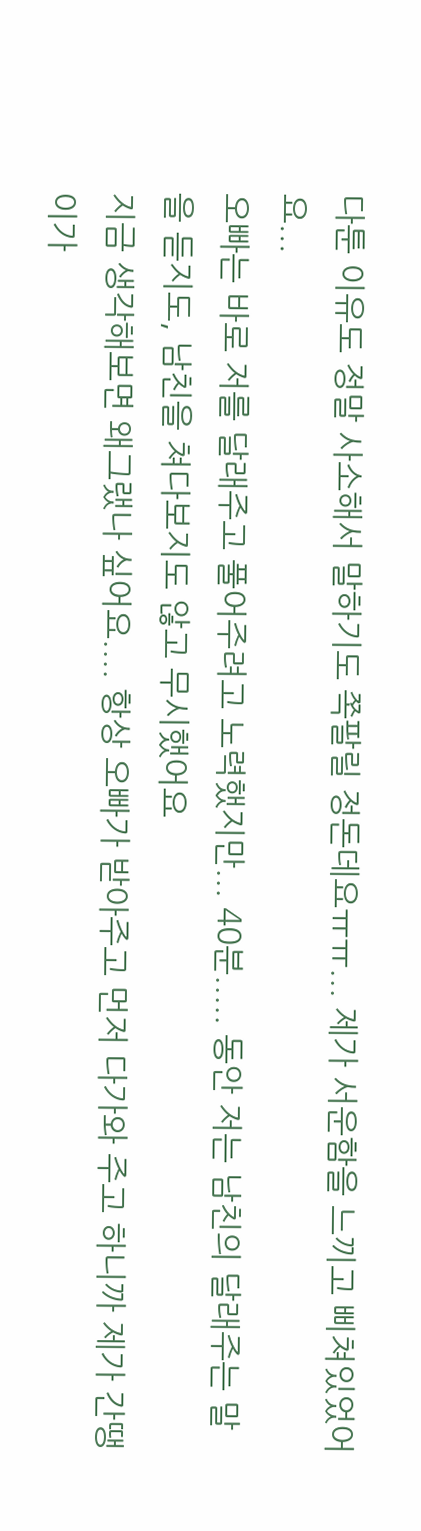다툰 이유도 정말 사소해서 말하기도 쪽팔릴 정돈데요ㅠㅠ... 제가 서운함을 느끼고 삐쳐있었어요...
오빠는 바로 저를 달래주고 풀어주려고 노력했지만... 40분..... 동안 저는 남친의 달래주는 말을 듣지도, 남친을 쳐다보지도 않고 무시했어요
지금 생각해보면 왜그랬나 싶어요.... 항상 오빠가 받아주고 먼저 다가와 주고 하니까 제가 간땡이가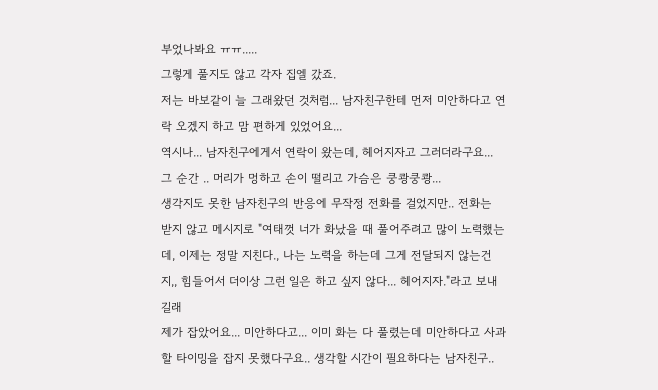부었나봐요 ㅠㅠ.....
그렇게 풀지도 않고 각자 집엘 갔죠.
저는 바보같이 늘 그래왔던 것처럼... 남자친구한테 먼저 미안하다고 연락 오겠지 하고 맘 편하게 있었어요...
역시나... 남자친구에게서 연락이 왔는데, 헤어지자고 그러더라구요... 그 순간 .. 머리가 멍하고 손이 떨리고 가슴은 쿵쾅쿵쾅...
생각지도 못한 남자친구의 반응에 무작정 전화를 걸었지만.. 전화는 받지 않고 메시지로 "여태껏 너가 화났을 때 풀어주려고 많이 노력했는데, 이제는 정말 지친다., 나는 노력을 하는데 그게 전달되지 않는건지,, 힘들어서 더이상 그런 일은 하고 싶지 않다... 헤어지자."라고 보내길래
제가 잡았어요... 미안하다고... 이미 화는 다 풀렸는데 미안하다고 사과할 타이밍을 잡지 못했다구요.. 생각할 시간이 필요하다는 남자친구..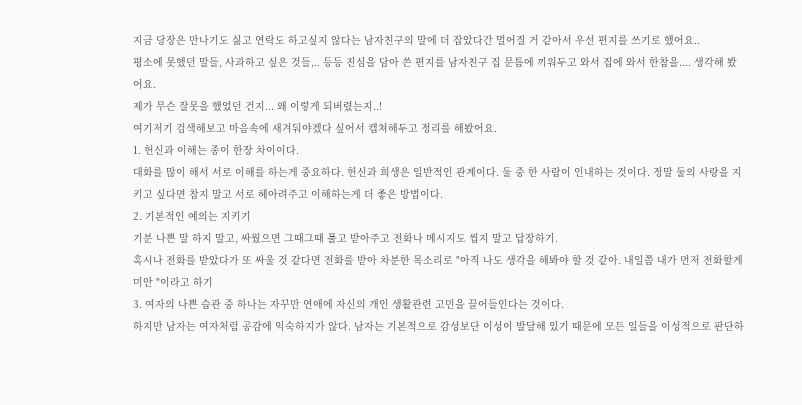지금 당장은 만나기도 싫고 연락도 하고싶지 않다는 남자친구의 말에 더 잡았다간 멀어질 거 같아서 우선 편지를 쓰기로 했어요..
평소에 못했던 말들, 사과하고 싶은 것들,.. 등등 진심을 담아 쓴 편지를 남자친구 집 문틈에 끼워두고 와서 집에 와서 한참을.... 생각해 봤어요.
제가 무슨 잘못을 했었던 건지... 왜 이렇게 되버렸는지..!
여기저기 검색해보고 마음속에 새겨둬야겠다 싶어서 캡쳐해두고 정리를 해봤어요.
1. 헌신과 이해는 종이 한장 차이이다.
대화를 많이 해서 서로 이해를 하는게 중요하다. 헌신과 희생은 일반적인 관계이다. 둘 중 한 사람이 인내하는 것이다. 정말 둘의 사랑을 지키고 싶다면 참지 말고 서로 헤아려주고 이해하는게 더 좋은 방법이다.
2. 기본적인 예의는 지키기
기분 나쁜 말 하지 말고, 싸웠으면 그때그때 풀고 받아주고 전화나 메시지도 씹지 말고 답장하기.
혹시나 전화를 받았다가 또 싸울 것 같다면 전화를 받아 차분한 목소리로 "아직 나도 생각을 해봐야 할 것 같아. 내일쯤 내가 먼저 전화할게 미안 "이라고 하기
3. 여자의 나쁜 습관 중 하나는 자꾸만 연애에 자신의 개인 생활관련 고민을 끌어들인다는 것이다.
하지만 남자는 여자처럼 공감에 익숙하지가 않다. 남자는 기본적으로 감성보단 이성이 발달해 있기 때문에 모든 일들을 이성적으로 판단하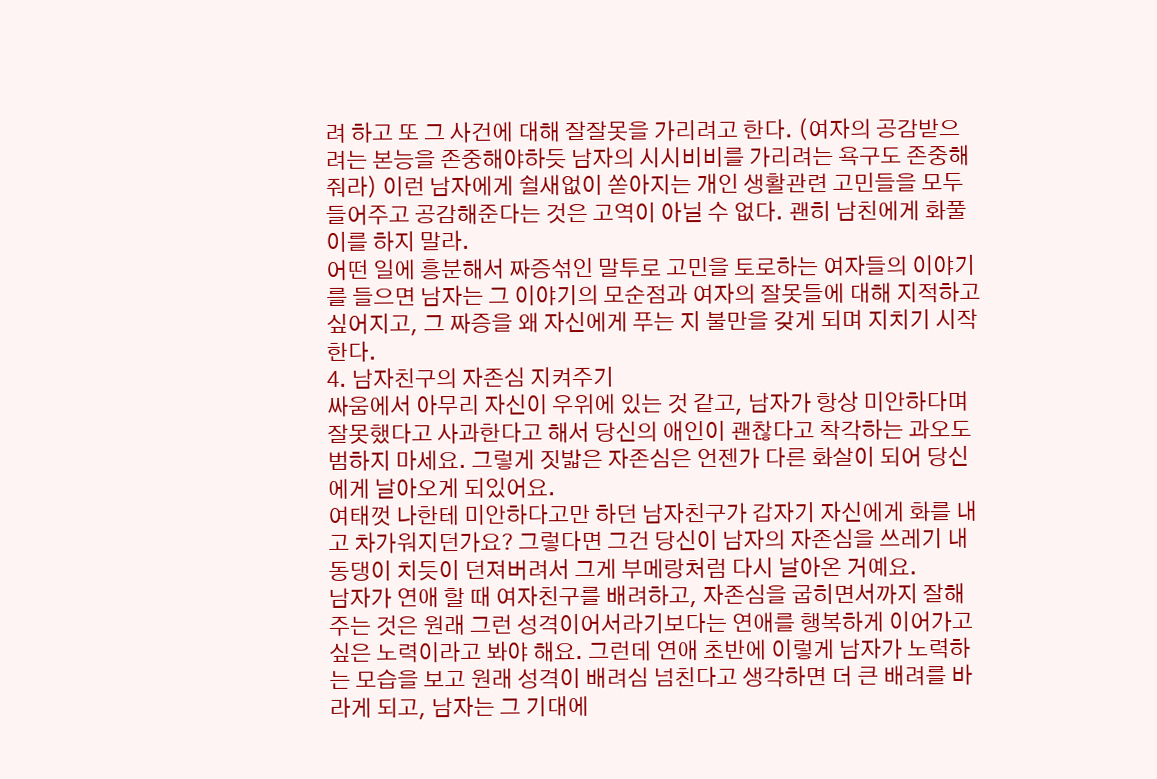려 하고 또 그 사건에 대해 잘잘못을 가리려고 한다. (여자의 공감받으려는 본능을 존중해야하듯 남자의 시시비비를 가리려는 욕구도 존중해줘라) 이런 남자에게 쉴새없이 쏟아지는 개인 생활관련 고민들을 모두 들어주고 공감해준다는 것은 고역이 아닐 수 없다. 괜히 남친에게 화풀이를 하지 말라.
어떤 일에 흥분해서 짜증섞인 말투로 고민을 토로하는 여자들의 이야기를 들으면 남자는 그 이야기의 모순점과 여자의 잘못들에 대해 지적하고 싶어지고, 그 짜증을 왜 자신에게 푸는 지 불만을 갖게 되며 지치기 시작한다.
4. 남자친구의 자존심 지켜주기
싸움에서 아무리 자신이 우위에 있는 것 같고, 남자가 항상 미안하다며 잘못했다고 사과한다고 해서 당신의 애인이 괜찮다고 착각하는 과오도 범하지 마세요. 그렇게 짓밟은 자존심은 언젠가 다른 화살이 되어 당신에게 날아오게 되있어요.
여태껏 나한테 미안하다고만 하던 남자친구가 갑자기 자신에게 화를 내고 차가워지던가요? 그렇다면 그건 당신이 남자의 자존심을 쓰레기 내동댕이 치듯이 던져버려서 그게 부메랑처럼 다시 날아온 거예요.
남자가 연애 할 때 여자친구를 배려하고, 자존심을 굽히면서까지 잘해주는 것은 원래 그런 성격이어서라기보다는 연애를 행복하게 이어가고 싶은 노력이라고 봐야 해요. 그런데 연애 초반에 이렇게 남자가 노력하는 모습을 보고 원래 성격이 배려심 넘친다고 생각하면 더 큰 배려를 바라게 되고, 남자는 그 기대에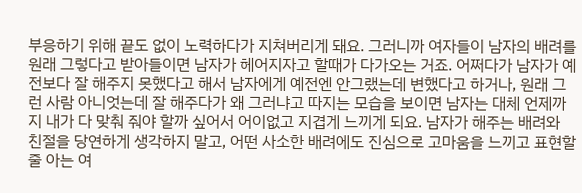부응하기 위해 끝도 없이 노력하다가 지쳐버리게 돼요. 그러니까 여자들이 남자의 배려를 원래 그렇다고 받아들이면 남자가 헤어지자고 할때가 다가오는 거죠. 어쩌다가 남자가 예전보다 잘 해주지 못했다고 해서 남자에게 예전엔 안그랬는데 변했다고 하거나, 원래 그런 사람 아니엇는데 잘 해주다가 왜 그러냐고 따지는 모습을 보이면 남자는 대체 언제까지 내가 다 맞춰 줘야 할까 싶어서 어이없고 지겹게 느끼게 되요. 남자가 해주는 배려와 친절을 당연하게 생각하지 말고, 어떤 사소한 배려에도 진심으로 고마움을 느끼고 표현할 줄 아는 여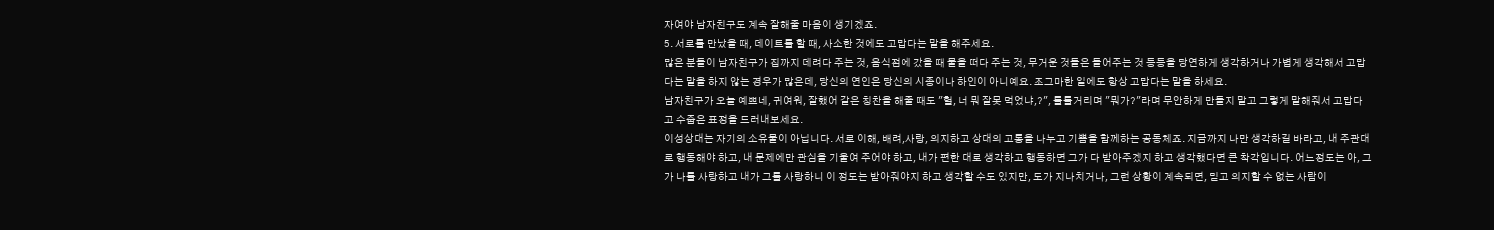자여야 남자친구도 계속 잘해줄 마음이 생기겠죠.
5. 서로를 만났을 때, 데이트를 할 때, 사소한 것에도 고맙다는 말을 해주세요.
많은 분들이 남자친구가 집까지 데려다 주는 것, 음식점에 갔을 때 물을 떠다 주는 것, 무거운 것들은 들어주는 것 등등을 당연하게 생각하거나 가볍게 생각해서 고맙다는 말을 하지 않는 경우가 많은데, 당신의 연인은 당신의 시종이나 하인이 아니예요. 조그마한 일에도 항상 고맙다는 말을 하세요.
남자친구가 오늘 예쁘네, 귀여워, 잘했어 같은 칭찬을 해줄 때도 "헐, 너 뭐 잘못 먹었냐,?", 툴툴거리며 "뭐가?"라며 무안하게 만들지 말고 그렇게 말해줘서 고맙다고 수줍은 표정을 드러내보세요.
이성상대는 자기의 소유물이 아닙니다. 서로 이해, 배려,사랑, 의지하고 상대의 고통을 나누고 기쁨을 함께하는 공동체죠. 지금까지 나만 생각하길 바라고, 내 주관대로 행동해야 하고, 내 문제에만 관심을 기울여 주어야 하고, 내가 편한 대로 생각하고 행동하면 그가 다 받아주겠지 하고 생각했다면 큰 착각입니다. 어느정도는 아, 그가 나를 사랑하고 내가 그를 사랑하니 이 정도는 받아줘야지 하고 생각할 수도 있지만, 도가 지나치거나, 그런 상황이 계속되면, 믿고 의지할 수 없는 사람이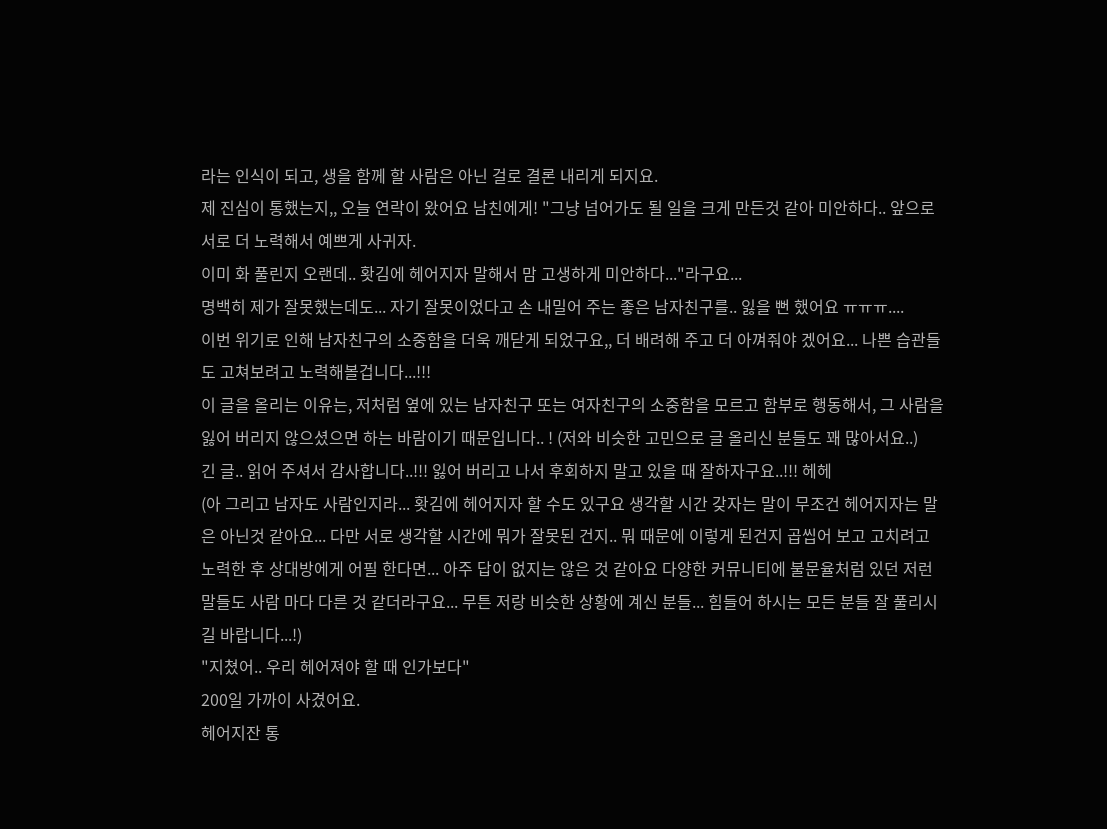라는 인식이 되고, 생을 함께 할 사람은 아닌 걸로 결론 내리게 되지요.
제 진심이 통했는지,, 오늘 연락이 왔어요 남친에게! "그냥 넘어가도 될 일을 크게 만든것 같아 미안하다.. 앞으로 서로 더 노력해서 예쁘게 사귀자.
이미 화 풀린지 오랜데.. 홧김에 헤어지자 말해서 맘 고생하게 미안하다..."라구요...
명백히 제가 잘못했는데도... 자기 잘못이었다고 손 내밀어 주는 좋은 남자친구를.. 잃을 뻔 했어요 ㅠㅠㅠ....
이번 위기로 인해 남자친구의 소중함을 더욱 깨닫게 되었구요,, 더 배려해 주고 더 아껴줘야 겠어요... 나쁜 습관들도 고쳐보려고 노력해볼겁니다...!!!
이 글을 올리는 이유는, 저처럼 옆에 있는 남자친구 또는 여자친구의 소중함을 모르고 함부로 행동해서, 그 사람을 잃어 버리지 않으셨으면 하는 바람이기 때문입니다.. ! (저와 비슷한 고민으로 글 올리신 분들도 꽤 많아서요..)
긴 글.. 읽어 주셔서 감사합니다..!!! 잃어 버리고 나서 후회하지 말고 있을 때 잘하자구요..!!! 헤헤
(아 그리고 남자도 사람인지라... 홧김에 헤어지자 할 수도 있구요 생각할 시간 갖자는 말이 무조건 헤어지자는 말은 아닌것 같아요... 다만 서로 생각할 시간에 뭐가 잘못된 건지.. 뭐 때문에 이렇게 된건지 곱씹어 보고 고치려고 노력한 후 상대방에게 어필 한다면... 아주 답이 없지는 않은 것 같아요 다양한 커뮤니티에 불문율처럼 있던 저런 말들도 사람 마다 다른 것 같더라구요... 무튼 저랑 비슷한 상황에 계신 분들... 힘들어 하시는 모든 분들 잘 풀리시길 바랍니다...!)
"지쳤어.. 우리 헤어져야 할 때 인가보다"
200일 가까이 사겼어요.
헤어지잔 통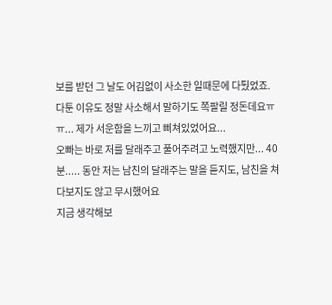보를 받던 그 날도 어김없이 사소한 일때문에 다퉜었죠.
다툰 이유도 정말 사소해서 말하기도 쪽팔릴 정돈데요ㅠㅠ... 제가 서운함을 느끼고 삐쳐있었어요...
오빠는 바로 저를 달래주고 풀어주려고 노력했지만... 40분..... 동안 저는 남친의 달래주는 말을 듣지도, 남친을 쳐다보지도 않고 무시했어요
지금 생각해보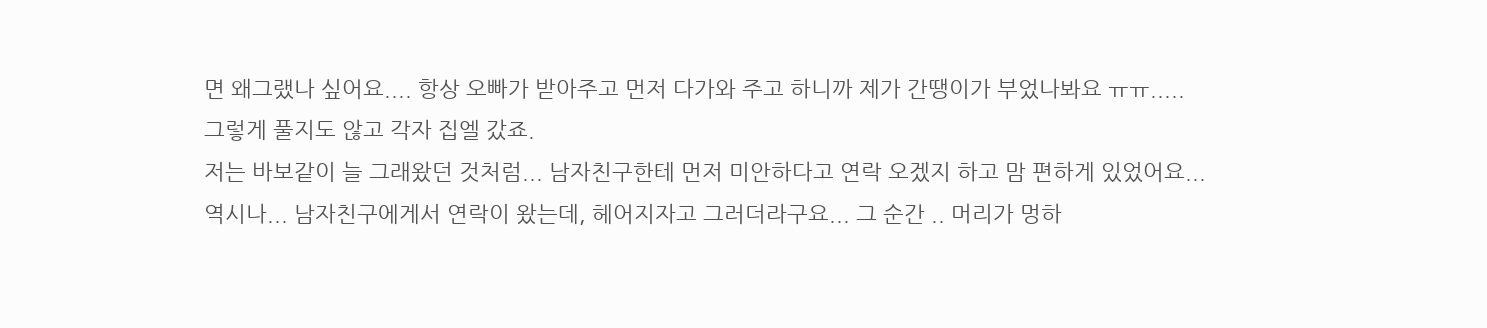면 왜그랬나 싶어요.... 항상 오빠가 받아주고 먼저 다가와 주고 하니까 제가 간땡이가 부었나봐요 ㅠㅠ.....
그렇게 풀지도 않고 각자 집엘 갔죠.
저는 바보같이 늘 그래왔던 것처럼... 남자친구한테 먼저 미안하다고 연락 오겠지 하고 맘 편하게 있었어요...
역시나... 남자친구에게서 연락이 왔는데, 헤어지자고 그러더라구요... 그 순간 .. 머리가 멍하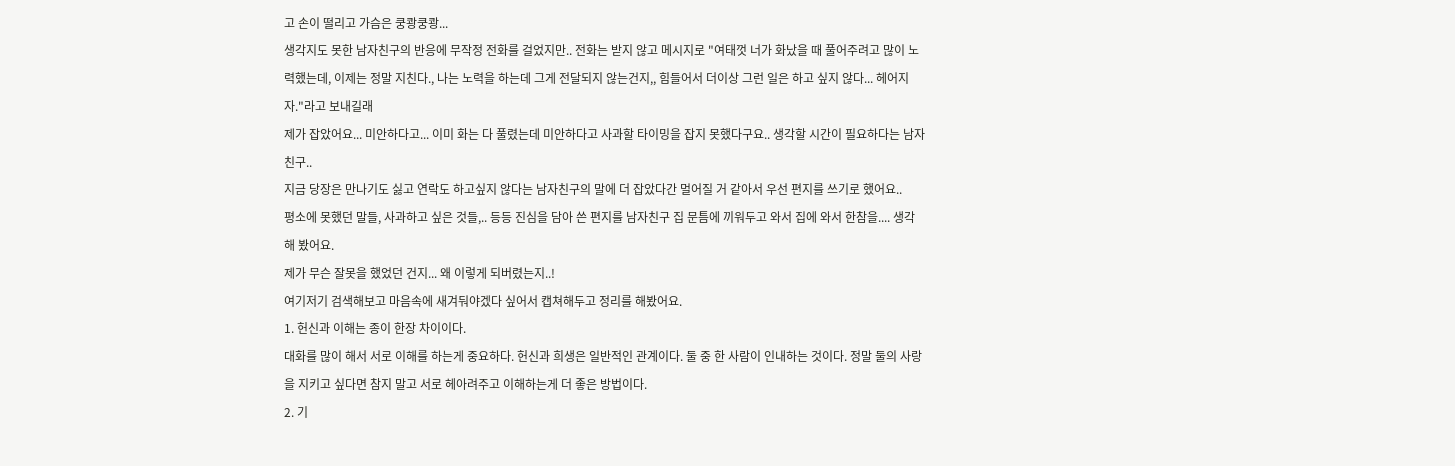고 손이 떨리고 가슴은 쿵쾅쿵쾅...
생각지도 못한 남자친구의 반응에 무작정 전화를 걸었지만.. 전화는 받지 않고 메시지로 "여태껏 너가 화났을 때 풀어주려고 많이 노력했는데, 이제는 정말 지친다., 나는 노력을 하는데 그게 전달되지 않는건지,, 힘들어서 더이상 그런 일은 하고 싶지 않다... 헤어지자."라고 보내길래
제가 잡았어요... 미안하다고... 이미 화는 다 풀렸는데 미안하다고 사과할 타이밍을 잡지 못했다구요.. 생각할 시간이 필요하다는 남자친구..
지금 당장은 만나기도 싫고 연락도 하고싶지 않다는 남자친구의 말에 더 잡았다간 멀어질 거 같아서 우선 편지를 쓰기로 했어요..
평소에 못했던 말들, 사과하고 싶은 것들,.. 등등 진심을 담아 쓴 편지를 남자친구 집 문틈에 끼워두고 와서 집에 와서 한참을.... 생각해 봤어요.
제가 무슨 잘못을 했었던 건지... 왜 이렇게 되버렸는지..!
여기저기 검색해보고 마음속에 새겨둬야겠다 싶어서 캡쳐해두고 정리를 해봤어요.
1. 헌신과 이해는 종이 한장 차이이다.
대화를 많이 해서 서로 이해를 하는게 중요하다. 헌신과 희생은 일반적인 관계이다. 둘 중 한 사람이 인내하는 것이다. 정말 둘의 사랑을 지키고 싶다면 참지 말고 서로 헤아려주고 이해하는게 더 좋은 방법이다.
2. 기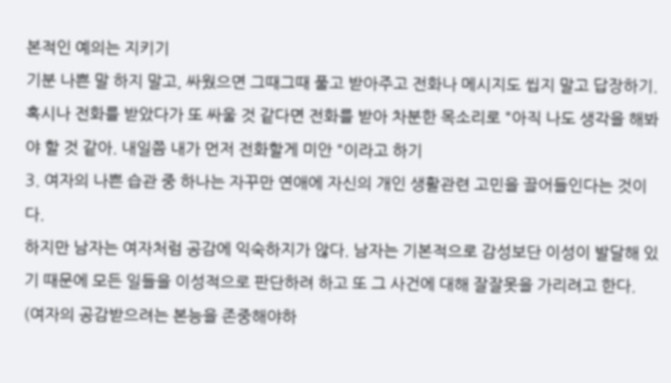본적인 예의는 지키기
기분 나쁜 말 하지 말고, 싸웠으면 그때그때 풀고 받아주고 전화나 메시지도 씹지 말고 답장하기.
혹시나 전화를 받았다가 또 싸울 것 같다면 전화를 받아 차분한 목소리로 "아직 나도 생각을 해봐야 할 것 같아. 내일쯤 내가 먼저 전화할게 미안 "이라고 하기
3. 여자의 나쁜 습관 중 하나는 자꾸만 연애에 자신의 개인 생활관련 고민을 끌어들인다는 것이다.
하지만 남자는 여자처럼 공감에 익숙하지가 않다. 남자는 기본적으로 감성보단 이성이 발달해 있기 때문에 모든 일들을 이성적으로 판단하려 하고 또 그 사건에 대해 잘잘못을 가리려고 한다. (여자의 공감받으려는 본능을 존중해야하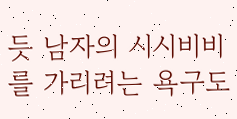듯 남자의 시시비비를 가리려는 욕구도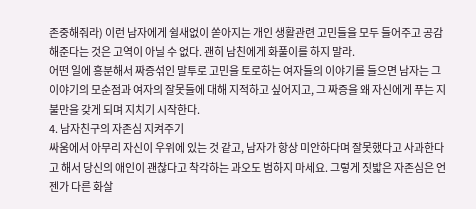존중해줘라) 이런 남자에게 쉴새없이 쏟아지는 개인 생활관련 고민들을 모두 들어주고 공감해준다는 것은 고역이 아닐 수 없다. 괜히 남친에게 화풀이를 하지 말라.
어떤 일에 흥분해서 짜증섞인 말투로 고민을 토로하는 여자들의 이야기를 들으면 남자는 그 이야기의 모순점과 여자의 잘못들에 대해 지적하고 싶어지고, 그 짜증을 왜 자신에게 푸는 지 불만을 갖게 되며 지치기 시작한다.
4. 남자친구의 자존심 지켜주기
싸움에서 아무리 자신이 우위에 있는 것 같고, 남자가 항상 미안하다며 잘못했다고 사과한다고 해서 당신의 애인이 괜찮다고 착각하는 과오도 범하지 마세요. 그렇게 짓밟은 자존심은 언젠가 다른 화살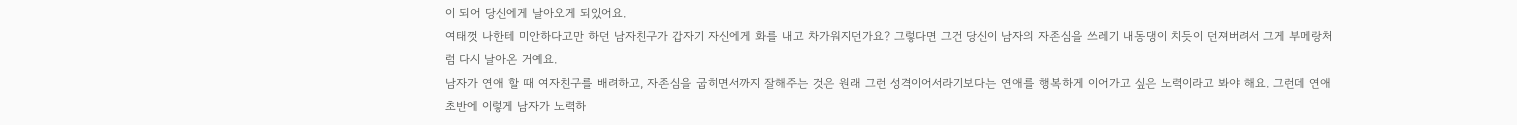이 되어 당신에게 날아오게 되있어요.
여태껏 나한테 미안하다고만 하던 남자친구가 갑자기 자신에게 화를 내고 차가워지던가요? 그렇다면 그건 당신이 남자의 자존심을 쓰레기 내동댕이 치듯이 던져버려서 그게 부메랑처럼 다시 날아온 거예요.
남자가 연애 할 때 여자친구를 배려하고, 자존심을 굽히면서까지 잘해주는 것은 원래 그런 성격이어서라기보다는 연애를 행복하게 이어가고 싶은 노력이라고 봐야 해요. 그런데 연애 초반에 이렇게 남자가 노력하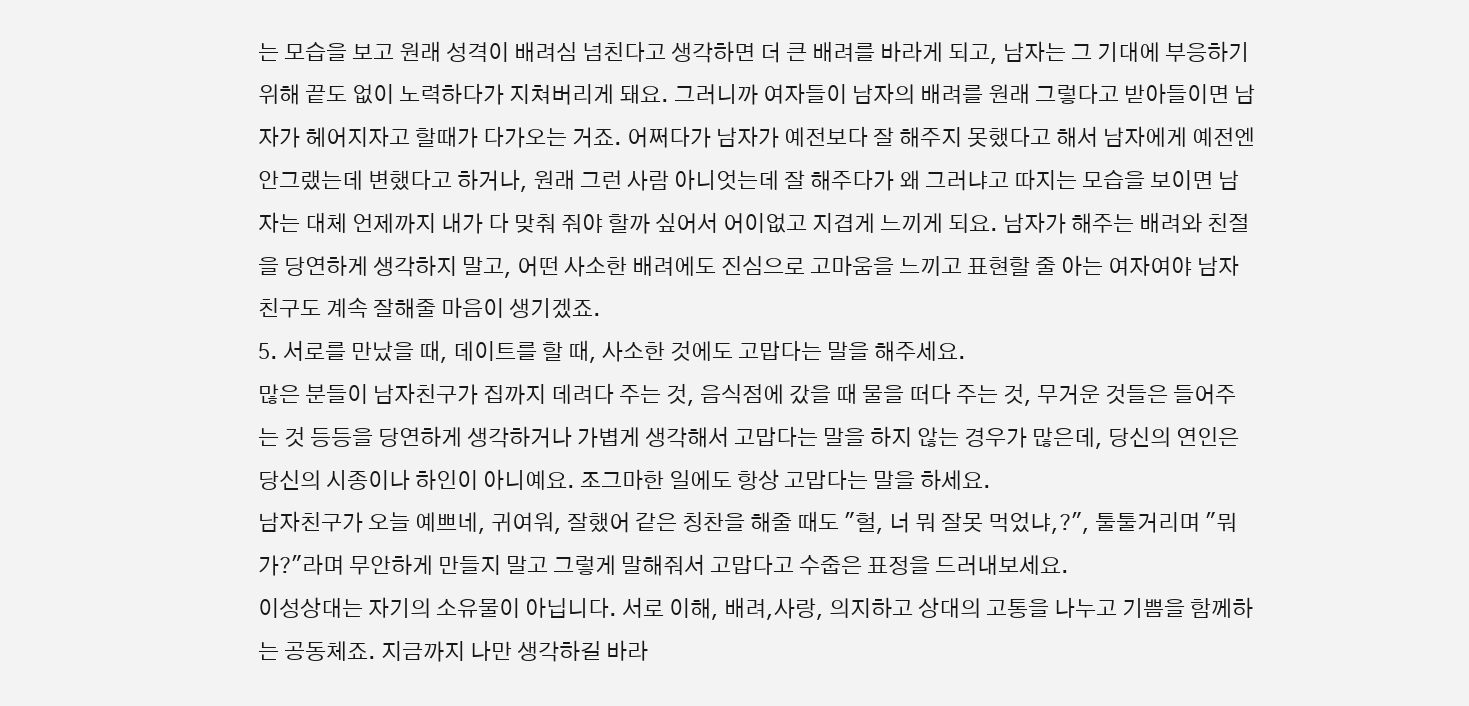는 모습을 보고 원래 성격이 배려심 넘친다고 생각하면 더 큰 배려를 바라게 되고, 남자는 그 기대에 부응하기 위해 끝도 없이 노력하다가 지쳐버리게 돼요. 그러니까 여자들이 남자의 배려를 원래 그렇다고 받아들이면 남자가 헤어지자고 할때가 다가오는 거죠. 어쩌다가 남자가 예전보다 잘 해주지 못했다고 해서 남자에게 예전엔 안그랬는데 변했다고 하거나, 원래 그런 사람 아니엇는데 잘 해주다가 왜 그러냐고 따지는 모습을 보이면 남자는 대체 언제까지 내가 다 맞춰 줘야 할까 싶어서 어이없고 지겹게 느끼게 되요. 남자가 해주는 배려와 친절을 당연하게 생각하지 말고, 어떤 사소한 배려에도 진심으로 고마움을 느끼고 표현할 줄 아는 여자여야 남자친구도 계속 잘해줄 마음이 생기겠죠.
5. 서로를 만났을 때, 데이트를 할 때, 사소한 것에도 고맙다는 말을 해주세요.
많은 분들이 남자친구가 집까지 데려다 주는 것, 음식점에 갔을 때 물을 떠다 주는 것, 무거운 것들은 들어주는 것 등등을 당연하게 생각하거나 가볍게 생각해서 고맙다는 말을 하지 않는 경우가 많은데, 당신의 연인은 당신의 시종이나 하인이 아니예요. 조그마한 일에도 항상 고맙다는 말을 하세요.
남자친구가 오늘 예쁘네, 귀여워, 잘했어 같은 칭찬을 해줄 때도 "헐, 너 뭐 잘못 먹었냐,?", 툴툴거리며 "뭐가?"라며 무안하게 만들지 말고 그렇게 말해줘서 고맙다고 수줍은 표정을 드러내보세요.
이성상대는 자기의 소유물이 아닙니다. 서로 이해, 배려,사랑, 의지하고 상대의 고통을 나누고 기쁨을 함께하는 공동체죠. 지금까지 나만 생각하길 바라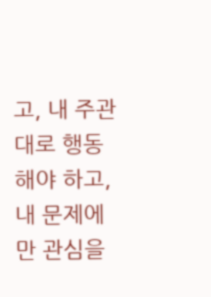고, 내 주관대로 행동해야 하고, 내 문제에만 관심을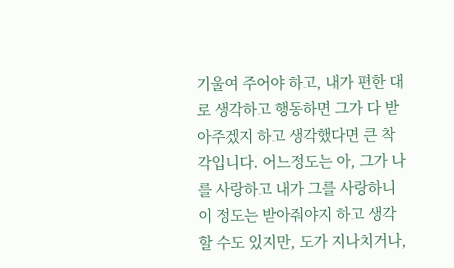기울여 주어야 하고, 내가 편한 대로 생각하고 행동하면 그가 다 받아주겠지 하고 생각했다면 큰 착각입니다. 어느정도는 아, 그가 나를 사랑하고 내가 그를 사랑하니 이 정도는 받아줘야지 하고 생각할 수도 있지만, 도가 지나치거나,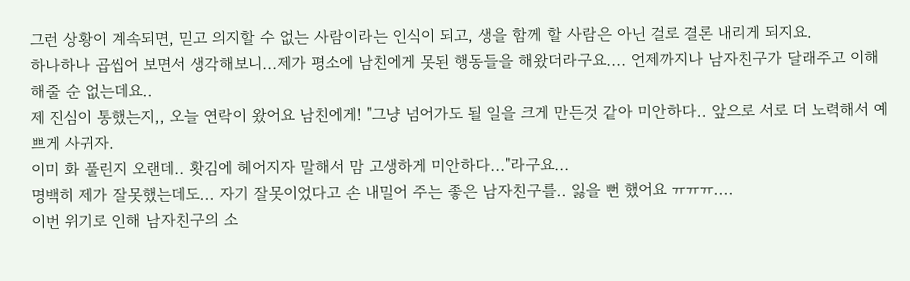그런 상황이 계속되면, 믿고 의지할 수 없는 사람이라는 인식이 되고, 생을 함께 할 사람은 아닌 걸로 결론 내리게 되지요.
하나하나 곱씹어 보면서 생각해보니...제가 평소에 남친에게 못된 행동들을 해왔더라구요.... 언제까지나 남자친구가 달래주고 이해해줄 순 없는데요..
제 진심이 통했는지,, 오늘 연락이 왔어요 남친에게! "그냥 넘어가도 될 일을 크게 만든것 같아 미안하다.. 앞으로 서로 더 노력해서 예쁘게 사귀자.
이미 화 풀린지 오랜데.. 홧김에 헤어지자 말해서 맘 고생하게 미안하다..."라구요...
명백히 제가 잘못했는데도... 자기 잘못이었다고 손 내밀어 주는 좋은 남자친구를.. 잃을 뻔 했어요 ㅠㅠㅠ....
이번 위기로 인해 남자친구의 소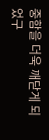중함을 더욱 깨닫게 되었구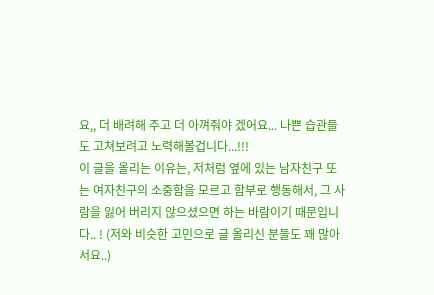요,, 더 배려해 주고 더 아껴줘야 겠어요... 나쁜 습관들도 고쳐보려고 노력해볼겁니다...!!!
이 글을 올리는 이유는, 저처럼 옆에 있는 남자친구 또는 여자친구의 소중함을 모르고 함부로 행동해서, 그 사람을 잃어 버리지 않으셨으면 하는 바람이기 때문입니다.. ! (저와 비슷한 고민으로 글 올리신 분들도 꽤 많아서요..)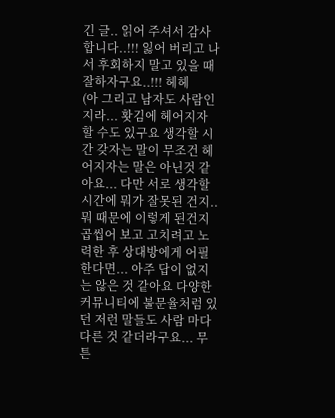긴 글.. 읽어 주셔서 감사합니다..!!! 잃어 버리고 나서 후회하지 말고 있을 때 잘하자구요..!!! 헤헤
(아 그리고 남자도 사람인지라... 홧김에 헤어지자 할 수도 있구요 생각할 시간 갖자는 말이 무조건 헤어지자는 말은 아닌것 같아요... 다만 서로 생각할 시간에 뭐가 잘못된 건지.. 뭐 때문에 이렇게 된건지 곱씹어 보고 고치려고 노력한 후 상대방에게 어필 한다면... 아주 답이 없지는 않은 것 같아요 다양한 커뮤니티에 불문율처럼 있던 저런 말들도 사람 마다 다른 것 같더라구요... 무튼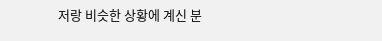저랑 비슷한 상황에 계신 분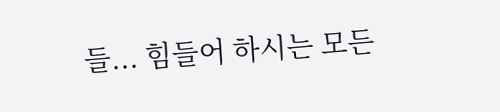들... 힘들어 하시는 모든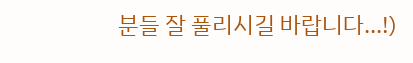분들 잘 풀리시길 바랍니다...!)